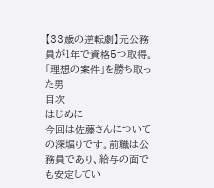【33歳の逆転劇】元公務員が1年で資格5つ取得。「理想の案件」を勝ち取った男
目次
はじめに
今回は佐藤さんについての深堀りです。前職は公務員であり、給与の面でも安定してい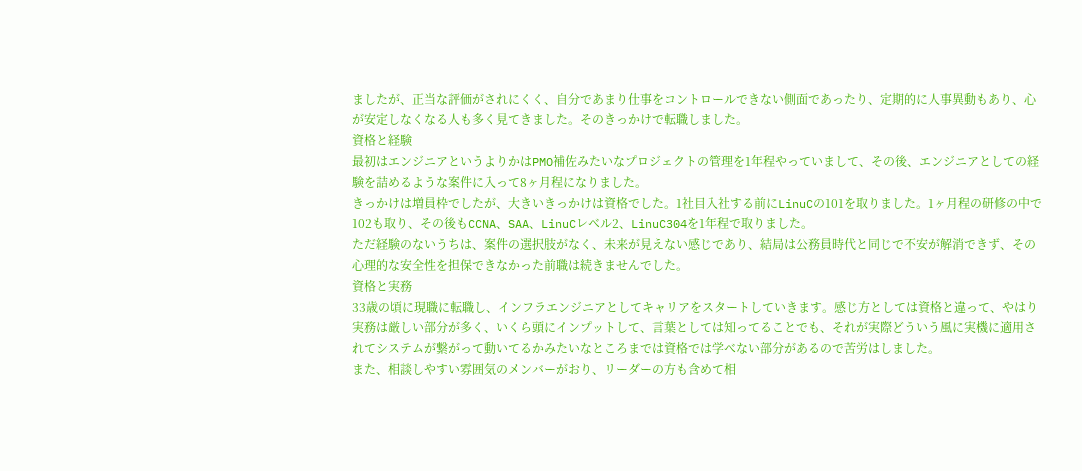ましたが、正当な評価がされにくく、自分であまり仕事をコントロールできない側面であったり、定期的に人事異動もあり、心が安定しなくなる人も多く見てきました。そのきっかけで転職しました。
資格と経験
最初はエンジニアというよりかはPMO補佐みたいなプロジェクトの管理を1年程やっていまして、その後、エンジニアとしての経験を詰めるような案件に入って8ヶ月程になりました。
きっかけは増員枠でしたが、大きいきっかけは資格でした。1社目入社する前にLinuCの101を取りました。1ヶ月程の研修の中で102も取り、その後もCCNA、SAA、LinuCレベル2、LinuC304を1年程で取りました。
ただ経験のないうちは、案件の選択肢がなく、未来が見えない感じであり、結局は公務員時代と同じで不安が解消できず、その心理的な安全性を担保できなかった前職は続きませんでした。
資格と実務
33歳の頃に現職に転職し、インフラエンジニアとしてキャリアをスタートしていきます。感じ方としては資格と違って、やはり実務は厳しい部分が多く、いくら頭にインプットして、言葉としては知ってることでも、それが実際どういう風に実機に適用されてシステムが繋がって動いてるかみたいなところまでは資格では学べない部分があるので苦労はしました。
また、相談しやすい雰囲気のメンバーがおり、リーダーの方も含めて相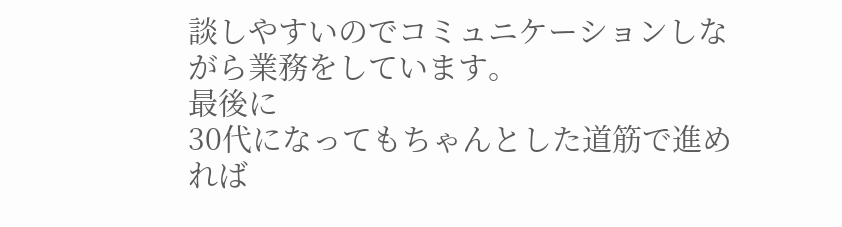談しやすいのでコミュニケーションしながら業務をしています。
最後に
30代になってもちゃんとした道筋で進めれば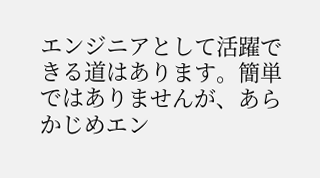エンジニアとして活躍できる道はあります。簡単ではありませんが、あらかじめエン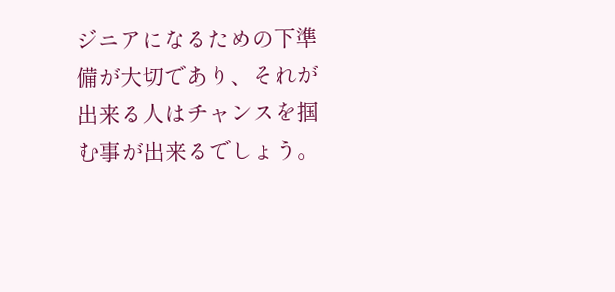ジニアになるための下準備が大切であり、それが出来る人はチャンスを掴む事が出来るでしょう。